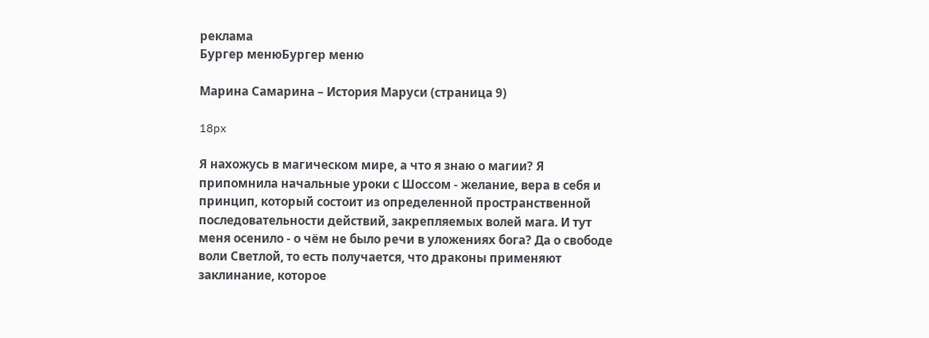реклама
Бургер менюБургер меню

Марина Самарина – История Маруси (страница 9)

18px

Я нахожусь в магическом мире, а что я знаю о магии? Я припомнила начальные уроки с Шоссом - желание, вера в себя и принцип, который состоит из определенной пространственной последовательности действий, закрепляемых волей мага. И тут меня осенило - о чём не было речи в уложениях бога? Да о свободе воли Светлой, то есть получается, что драконы применяют заклинание, которое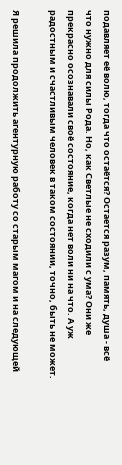подавляет её волю, тогда что остаётся? Остается разум, память, душа - всё что нужно для силы Рода. Но, как Светлые не сходили с ума? Они же прекрасно осознавали своё состояние, когда нет воли ни на что. А уж радостным и счастливым человек в таком состоянии, точно, быть не может.

Я решила продолжить агентурную работу со старым магом и на следующей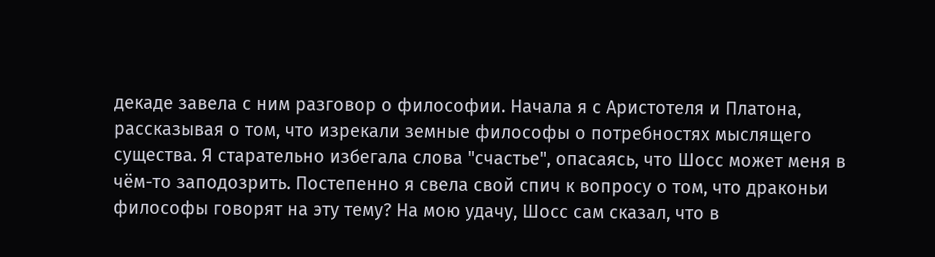декаде завела с ним разговор о философии. Начала я с Аристотеля и Платона, рассказывая о том, что изрекали земные философы о потребностях мыслящего существа. Я старательно избегала слова "счастье", опасаясь, что Шосс может меня в чём-то заподозрить. Постепенно я свела свой спич к вопросу о том, что драконьи философы говорят на эту тему? На мою удачу, Шосс сам сказал, что в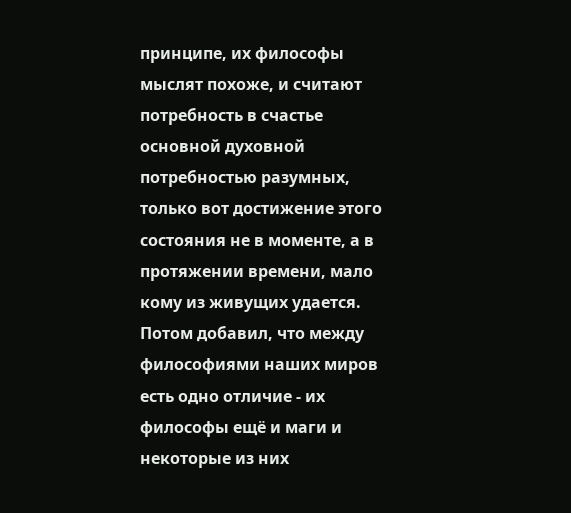принципе, их философы мыслят похоже, и считают потребность в счастье основной духовной потребностью разумных, только вот достижение этого состояния не в моменте, а в протяжении времени, мало кому из живущих удается. Потом добавил, что между философиями наших миров есть одно отличие - их философы ещё и маги и некоторые из них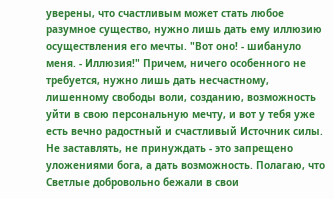уверены, что счастливым может стать любое разумное существо, нужно лишь дать ему иллюзию осуществления его мечты. "Вот оно! - шибануло меня. - Иллюзия!" Причем, ничего особенного не требуется, нужно лишь дать несчастному, лишенному свободы воли, созданию, возможность уйти в свою персональную мечту, и вот у тебя уже есть вечно радостный и счастливый Источник силы. Не заставлять, не принуждать - это запрещено уложениями бога, а дать возможность. Полагаю, что Светлые добровольно бежали в свои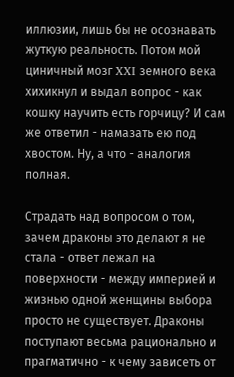иллюзии, лишь бы не осознавать жуткую реальность. Потом мой циничный мозг XXI земного века хихикнул и выдал вопрос - как кошку научить есть горчицу? И сам же ответил - намазать ею под хвостом. Ну, а что - аналогия полная.

Страдать над вопросом о том, зачем драконы это делают я не стала - ответ лежал на поверхности - между империей и жизнью одной женщины выбора просто не существует. Драконы поступают весьма рационально и прагматично - к чему зависеть от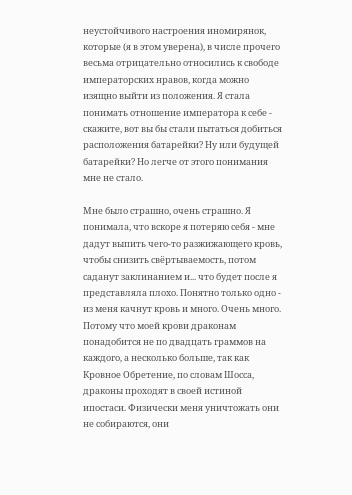неустойчивого настроения иномирянок, которые (я в этом уверена), в числе прочего весьма отрицательно относились к свободе императорских нравов, когда можно изящно выйти из положения. Я стала понимать отношение императора к себе - скажите, вот вы бы стали пытаться добиться расположения батарейки? Ну или будущей батарейки? Но легче от этого понимания мне не стало.

Мне было страшно, очень страшно. Я понимала, что вскоре я потеряю себя - мне дадут выпить чего-то разжижающего кровь, чтобы снизить свёртываемость, потом саданут заклинанием и... что будет после я представляла плохо. Понятно только одно - из меня качнут кровь и много. Очень много. Потому что моей крови драконам понадобится не по двадцать граммов на каждого, а несколько больше, так как Кровное Обретение, по словам Шосса, драконы проходят в своей истиной ипостаси. Физически меня уничтожать они не собираются, они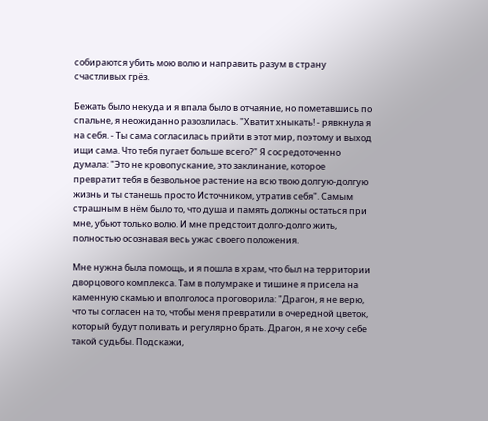собираются убить мою волю и направить разум в страну счастливых грёз.

Бежать было некуда и я впала было в отчаяние, но пометавшись по спальне, я неожиданно разозлилась. "Хватит хныкать! - рявкнула я на себя. - Ты сама согласилась прийти в этот мир, поэтому и выход ищи сама. Что тебя пугает больше всего?" Я сосредоточенно думала: "Это не кровопускание, это заклинание, которое превратит тебя в безвольное растение на всю твою долгую-долгую жизнь и ты станешь просто Источником, утратив себя". Самым страшным в нём было то, что душа и память должны остаться при мне, убьют только волю. И мне предстоит долго-долго жить, полностью осознавая весь ужас своего положения.

Мне нужна была помощь, и я пошла в храм, что был на территории дворцового комплекса. Там в полумраке и тишине я присела на каменную скамью и вполголоса проговорила: "Драгон, я не верю, что ты согласен на то, чтобы меня превратили в очередной цветок, который будут поливать и регулярно брать. Драгон, я не хочу себе такой судьбы. Подскажи,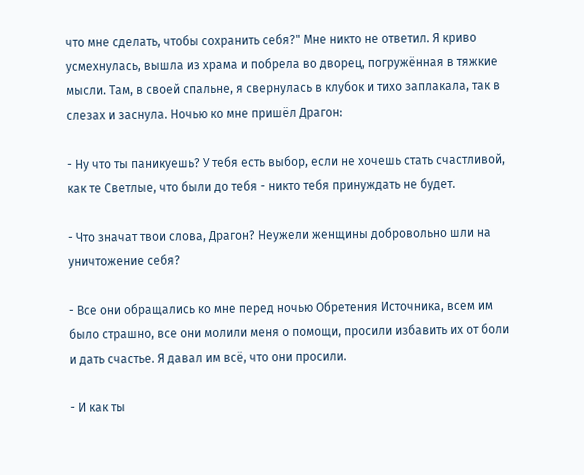что мне сделать, чтобы сохранить себя?" Мне никто не ответил. Я криво усмехнулась, вышла из храма и побрела во дворец, погружённая в тяжкие мысли. Там, в своей спальне, я свернулась в клубок и тихо заплакала, так в слезах и заснула. Ночью ко мне пришёл Драгон:

- Ну что ты паникуешь? У тебя есть выбор, если не хочешь стать счастливой, как те Светлые, что были до тебя - никто тебя принуждать не будет.

- Что значат твои слова, Драгон? Неужели женщины добровольно шли на уничтожение себя?

- Все они обращались ко мне перед ночью Обретения Источника, всем им было страшно, все они молили меня о помощи, просили избавить их от боли и дать счастье. Я давал им всё, что они просили.

- И как ты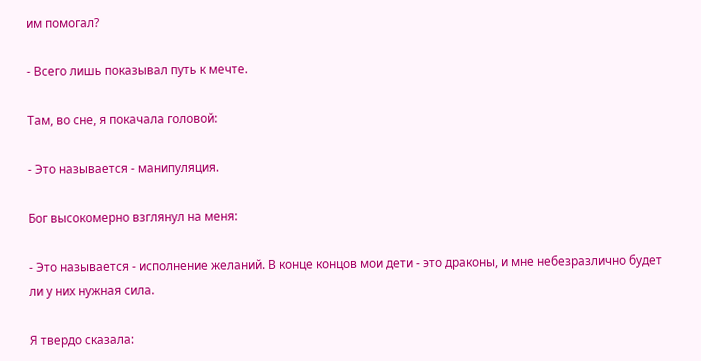им помогал?

- Всего лишь показывал путь к мечте.

Там, во сне, я покачала головой:

- Это называется - манипуляция.

Бог высокомерно взглянул на меня:

- Это называется - исполнение желаний. В конце концов мои дети - это драконы, и мне небезразлично будет ли у них нужная сила.

Я твердо сказала: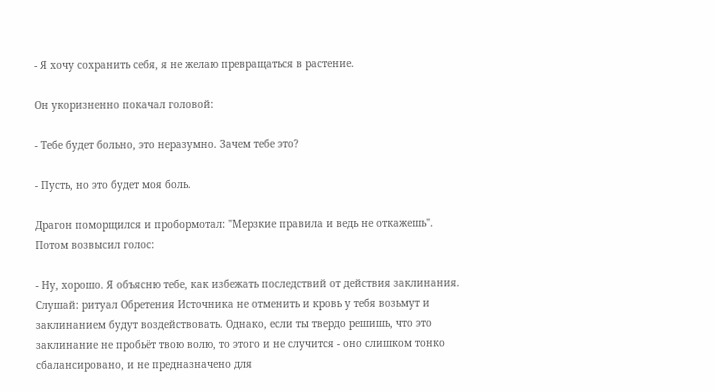- Я хочу сохранить себя, я не желаю превращаться в растение.

Он укоризненно покачал головой:

- Тебе будет больно, это неразумно. Зачем тебе это?

- Пусть, но это будет моя боль.

Драгон поморщился и пробормотал: "Мерзкие правила и ведь не откажешь". Потом возвысил голос:

- Ну, хорошо. Я объясню тебе, как избежать последствий от действия заклинания. Слушай: ритуал Обретения Источника не отменить и кровь у тебя возьмут и заклинанием будут воздействовать. Однако, если ты твердо решишь, что это заклинание не пробьёт твою волю, то этого и не случится - оно слишком тонко сбалансировано, и не предназначено для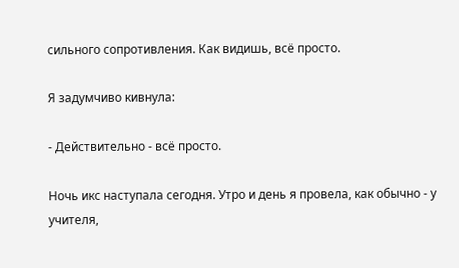сильного сопротивления. Как видишь, всё просто.

Я задумчиво кивнула:

- Действительно - всё просто.

Ночь икс наступала сегодня. Утро и день я провела, как обычно - у учителя,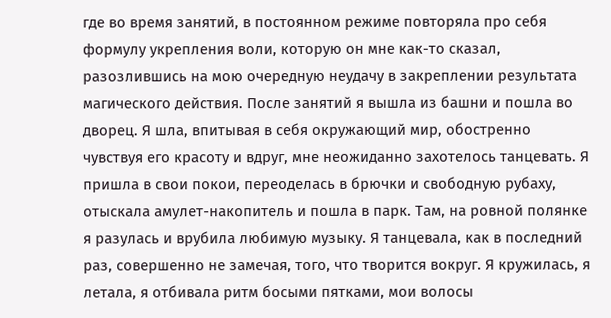где во время занятий, в постоянном режиме повторяла про себя формулу укрепления воли, которую он мне как-то сказал, разозлившись на мою очередную неудачу в закреплении результата магического действия. После занятий я вышла из башни и пошла во дворец. Я шла, впитывая в себя окружающий мир, обостренно чувствуя его красоту и вдруг, мне неожиданно захотелось танцевать. Я пришла в свои покои, переоделась в брючки и свободную рубаху, отыскала амулет-накопитель и пошла в парк. Там, на ровной полянке я разулась и врубила любимую музыку. Я танцевала, как в последний раз, совершенно не замечая, того, что творится вокруг. Я кружилась, я летала, я отбивала ритм босыми пятками, мои волосы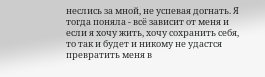неслись за мной, не успевая догнать. Я тогда поняла - всё зависит от меня и если я хочу жить, хочу сохранить себя, то так и будет и никому не удастся превратить меня в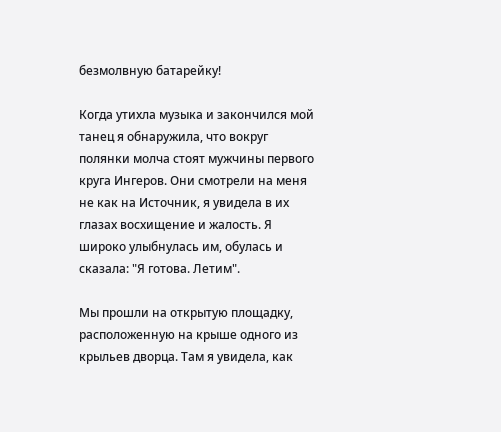безмолвную батарейку!

Когда утихла музыка и закончился мой танец я обнаружила, что вокруг полянки молча стоят мужчины первого круга Ингеров. Они смотрели на меня не как на Источник, я увидела в их глазах восхищение и жалость. Я широко улыбнулась им, обулась и сказала: "Я готова. Летим".

Мы прошли на открытую площадку, расположенную на крыше одного из крыльев дворца. Там я увидела, как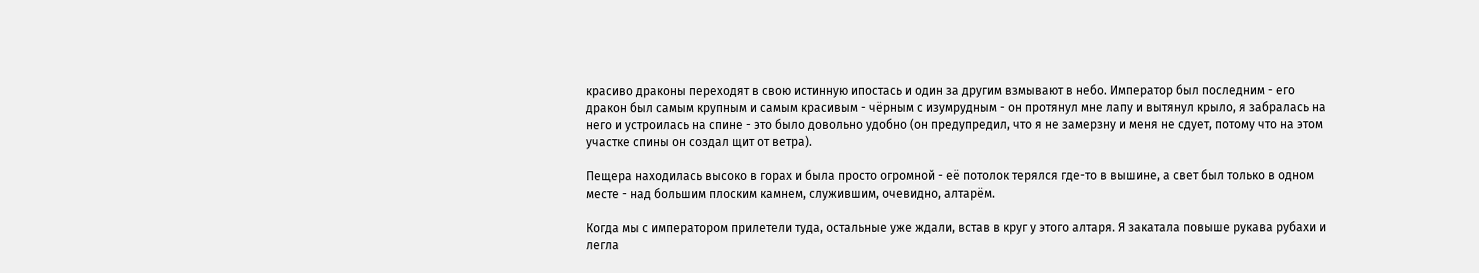красиво драконы переходят в свою истинную ипостась и один за другим взмывают в небо. Император был последним - его дракон был самым крупным и самым красивым - чёрным с изумрудным - он протянул мне лапу и вытянул крыло, я забралась на него и устроилась на спине - это было довольно удобно (он предупредил, что я не замерзну и меня не сдует, потому что на этом участке спины он создал щит от ветра).

Пещера находилась высоко в горах и была просто огромной - её потолок терялся где-то в вышине, а свет был только в одном месте - над большим плоским камнем, служившим, очевидно, алтарём.

Когда мы с императором прилетели туда, остальные уже ждали, встав в круг у этого алтаря. Я закатала повыше рукава рубахи и легла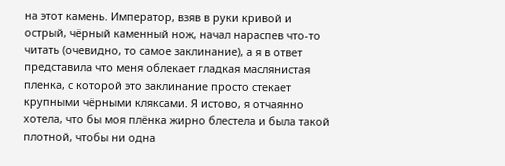на этот камень. Император, взяв в руки кривой и острый, чёрный каменный нож, начал нараспев что-то читать (очевидно, то самое заклинание), а я в ответ представила что меня облекает гладкая маслянистая пленка, с которой это заклинание просто стекает крупными чёрными кляксами. Я истово, я отчаянно хотела, что бы моя плёнка жирно блестела и была такой плотной, чтобы ни одна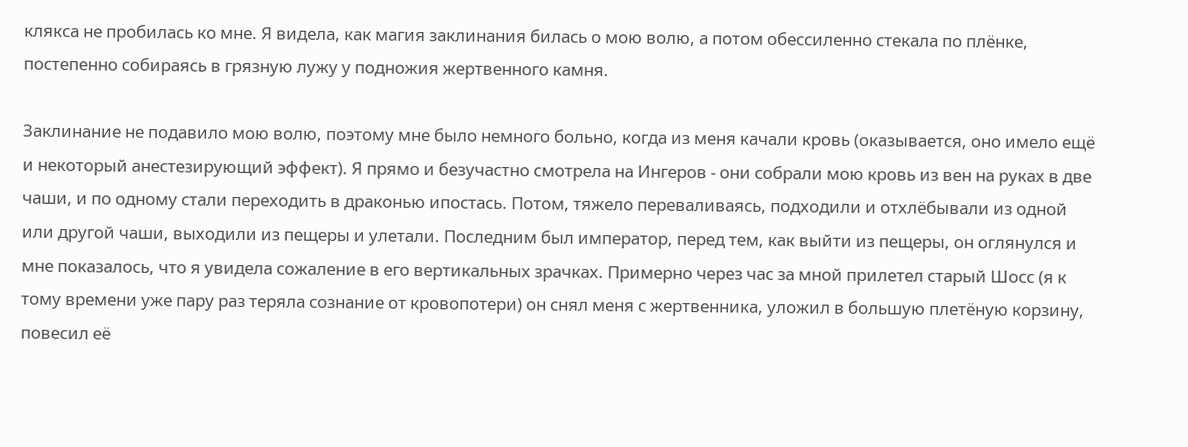клякса не пробилась ко мне. Я видела, как магия заклинания билась о мою волю, а потом обессиленно стекала по плёнке, постепенно собираясь в грязную лужу у подножия жертвенного камня.

Заклинание не подавило мою волю, поэтому мне было немного больно, когда из меня качали кровь (оказывается, оно имело ещё и некоторый анестезирующий эффект). Я прямо и безучастно смотрела на Ингеров - они собрали мою кровь из вен на руках в две чаши, и по одному стали переходить в драконью ипостась. Потом, тяжело переваливаясь, подходили и отхлёбывали из одной или другой чаши, выходили из пещеры и улетали. Последним был император, перед тем, как выйти из пещеры, он оглянулся и мне показалось, что я увидела сожаление в его вертикальных зрачках. Примерно через час за мной прилетел старый Шосс (я к тому времени уже пару раз теряла сознание от кровопотери) он снял меня с жертвенника, уложил в большую плетёную корзину, повесил её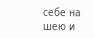себе на шею и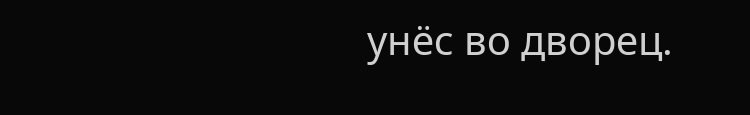унёс во дворец.